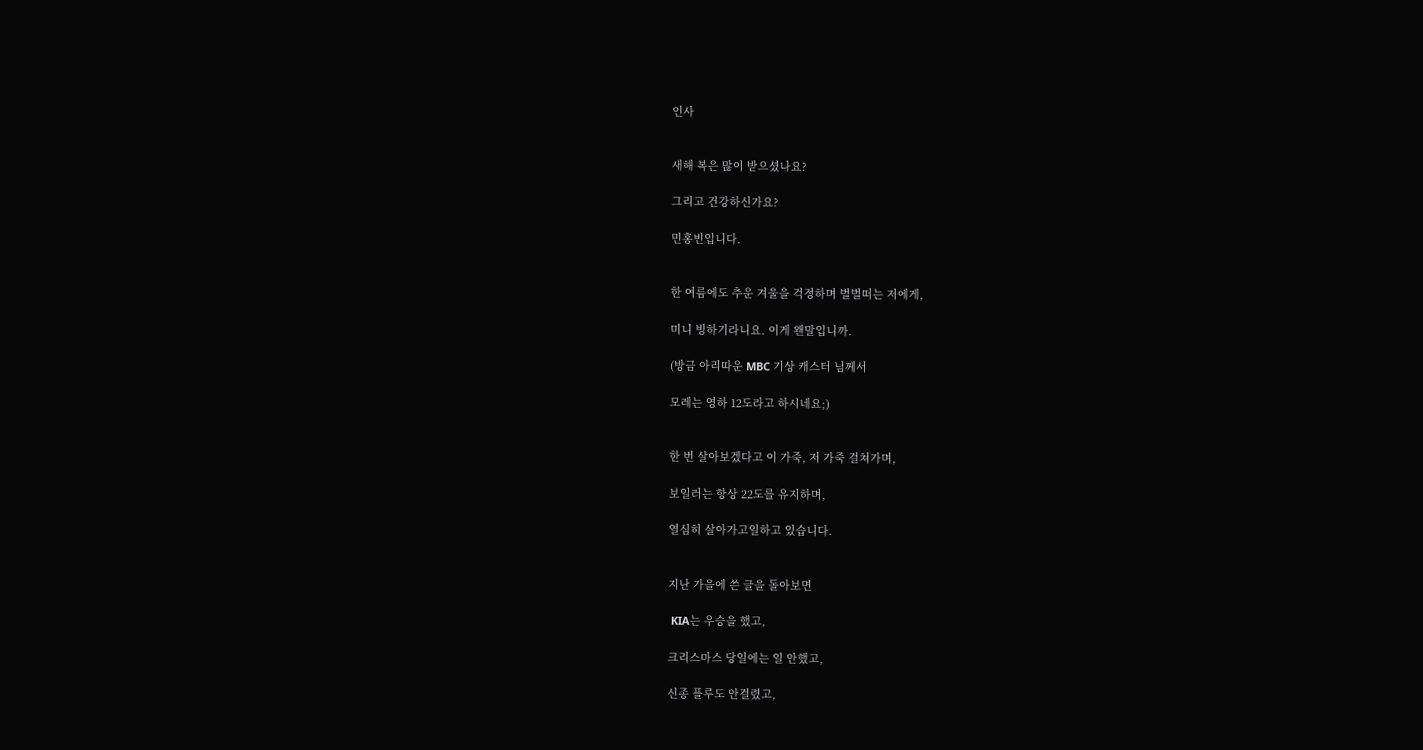인사


새해 복은 많이 받으셨나요?

그리고 건강하신가요?

민홍빈입니다.


한 여름에도 추운 겨울을 걱정하며 벌벌떠는 저에게,

미니 빙하기라니요. 이게 왠말입니까.

(방금 아리따운 MBC 기상 캐스터 님께서

모레는 영하 12도라고 하시네요;)


한 번 살아보겠다고 이 가죽, 저 가죽 걸쳐가며,

보일러는 항상 22도를 유지하며,

열심히 살아가고일하고 있습니다.


지난 가을에 쓴 글을 돌아보면

 KIA는 우승을 했고,

크리스마스 당일에는 일 안했고,

신종 플루도 안걸렸고,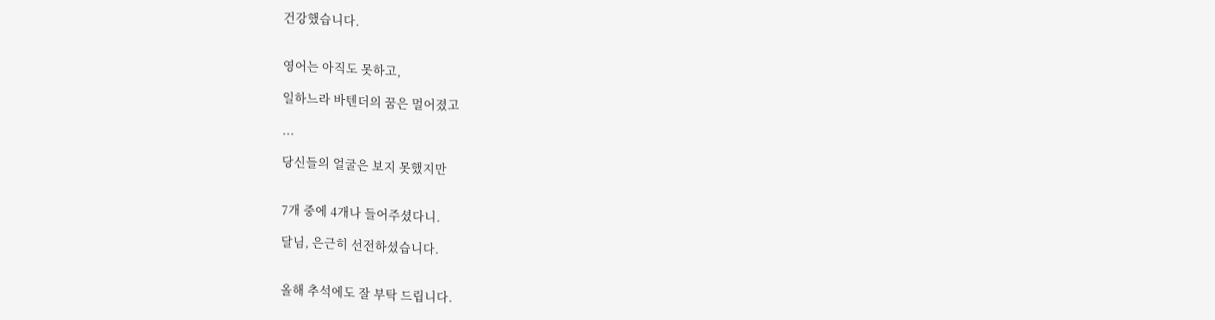건강했습니다.


영어는 아직도 못하고,

일하느라 바텐더의 꿈은 멀어졌고

...

당신들의 얼굴은 보지 못했지만


7개 중에 4개나 들어주셨다니.

달님, 은근히 선전하셨습니다.


올해 추석에도 잘 부탁 드립니다.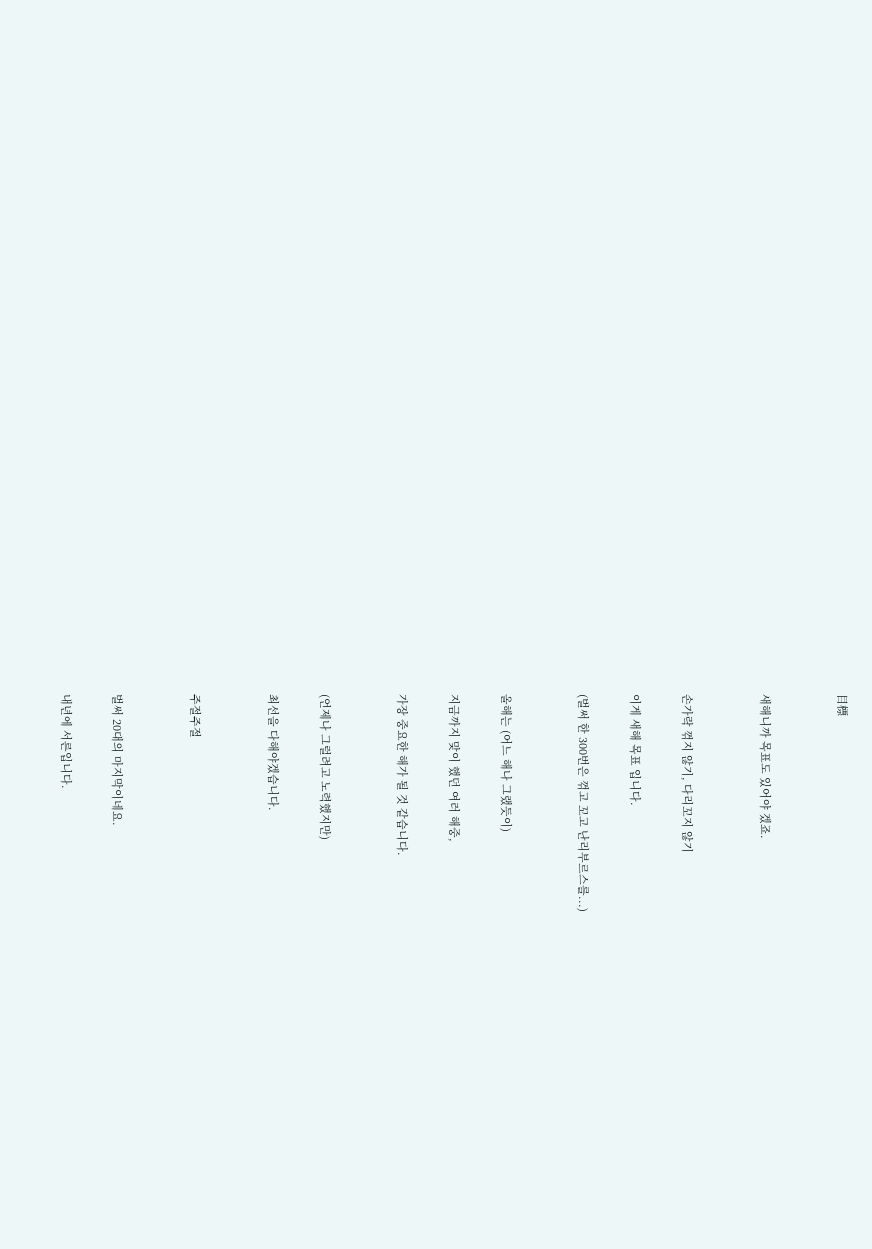目標


새해니까 목표도 있어야 겠죠.


손가락 꺾지 않기, 다리꼬지 않기

이게 새해 목표 입니다.

(벌써 한 300번은 꺾고 꼬고 난리부르스를...)


올해는 (어느 해나 그랬듯이)

지금까지 맞이 했던 여러 해중,

가장 중요한 해가 될 것 같습니다.


(언제나 그럴려고 노력했지만)

최선을 다해야겠습니다.


주절주절


벌써 20대의 마지막이네요.

내년에 서른입니다.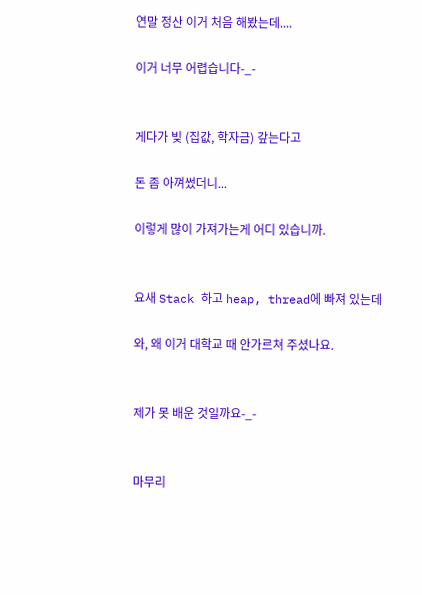연말 정산 이거 처음 해봤는데....

이거 너무 어렵습니다-_-


게다가 빚 (집값, 학자금) 갚는다고

돈 좀 아껴썼더니...

이렇게 많이 가져가는게 어디 있습니까.


요새 Stack 하고 heap, thread에 빠져 있는데

와, 왜 이거 대학교 때 안가르쳐 주셨나요.


제가 못 배운 것일까요-_-


마무리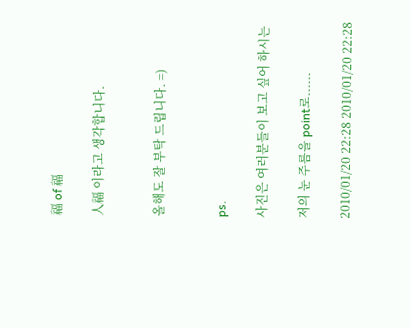福 of 福

人福 이라고 생각합니다.


올해도 잘 부탁 드립니다. =)


ps.

사진은 여러분들이 보고 싶어 하시는

저의 눈 주름을 point로......

2010/01/20 22:28 2010/01/20 22:28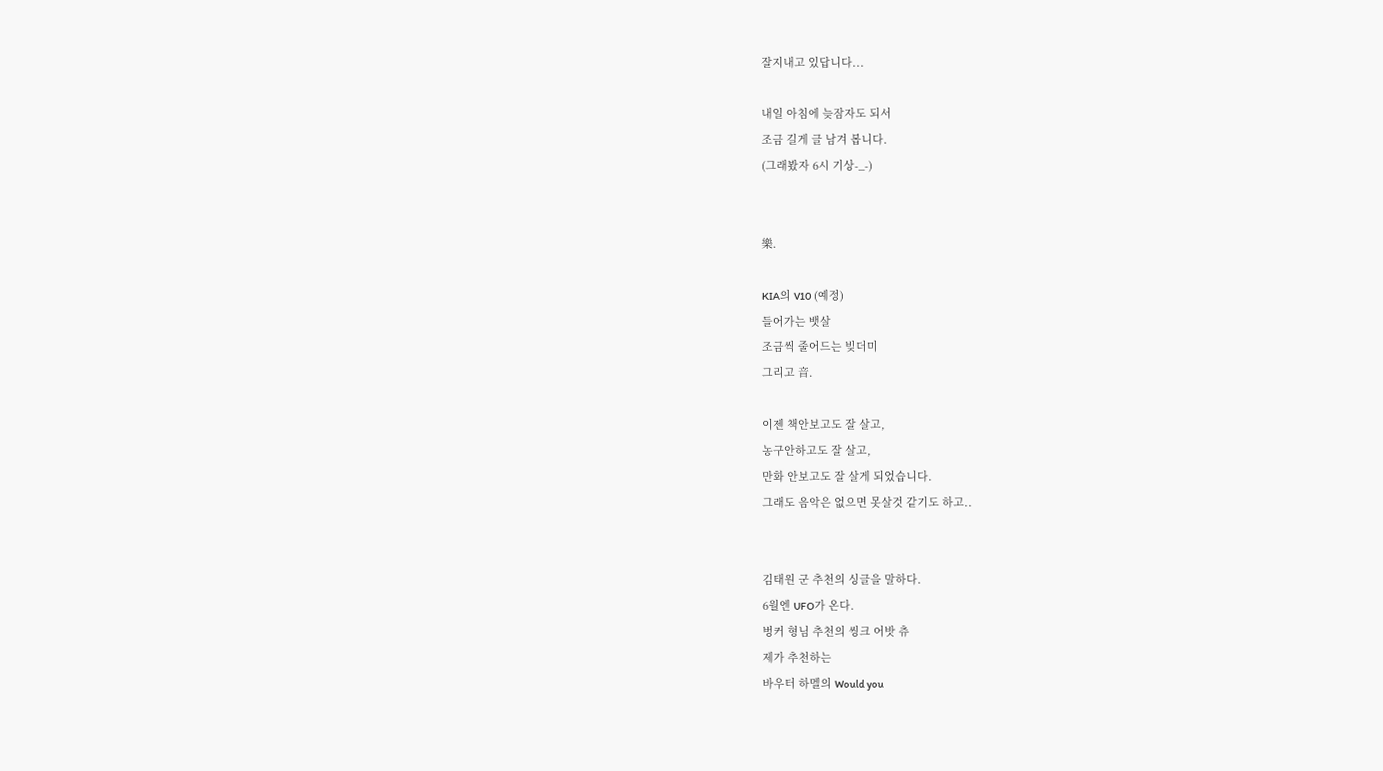잘지내고 있답니다...

내일 아침에 늦잠자도 되서
조금 길게 글 남겨 봅니다.
(그래봤자 6시 기상-_-)


樂.

KIA의 V10 (예정)
들어가는 뱃살
조금씩 줄어드는 빚더미
그리고 音.

이젠 책안보고도 잘 살고,
농구안하고도 잘 살고,
만화 안보고도 잘 살게 되었습니다.
그래도 음악은 없으면 못살것 같기도 하고..


김태원 군 추천의 싱글을 말하다.
6월엔 UFO가 온다.
벙커 형님 추천의 씽크 어밧 츄
제가 추천하는
바우터 하멜의 Would you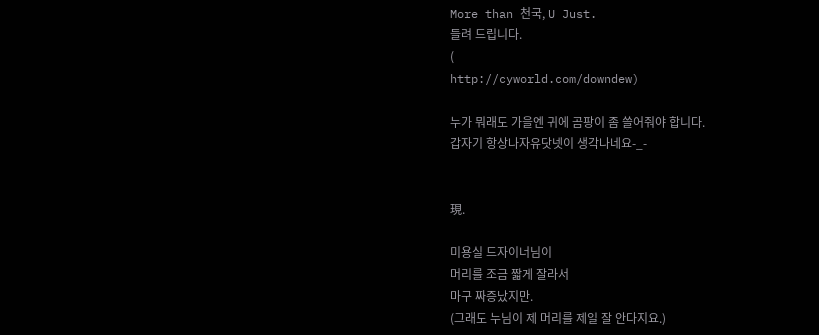More than 천국, U Just.
들려 드립니다.
(
http://cyworld.com/downdew)

누가 뭐래도 가을엔 귀에 곰팡이 좀 쓸어줘야 합니다.
갑자기 항상나자유닷넷이 생각나네요-_-


現.

미용실 드자이너님이
머리를 조금 짧게 잘라서
마구 짜증났지만.
(그래도 누님이 제 머리를 제일 잘 안다지요.)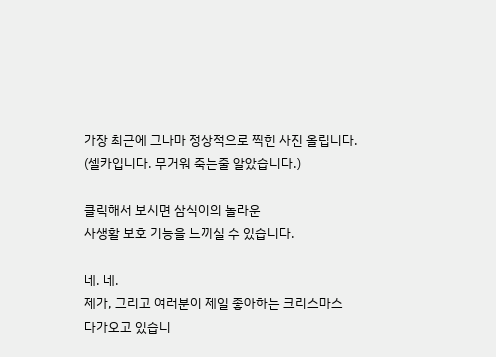가장 최근에 그나마 정상적으로 찍힌 사진 올립니다.
(셀카입니다. 무거워 죽는줄 알았습니다.)

클릭해서 보시면 삼식이의 놀라운
사생활 보호 기능을 느끼실 수 있습니다.

네. 네.
제가, 그리고 여러분이 제일 좋아하는 크리스마스
다가오고 있습니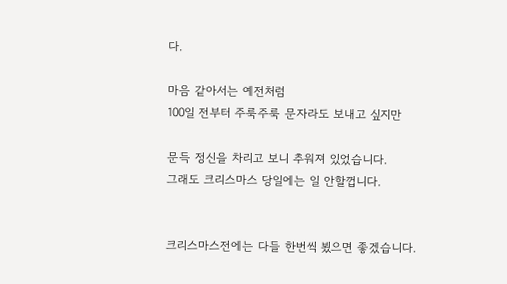다.

마음 같아서는 예전처럼
100일 전부터 주룩주룩 문자라도 보내고 싶지만

문득 정신을 차리고 보니 추워져 있었습니다.
그래도 크리스마스 당일에는 일 안할껍니다.


크리스마스전에는 다들 한번씩 뵜으면 좋겠습니다.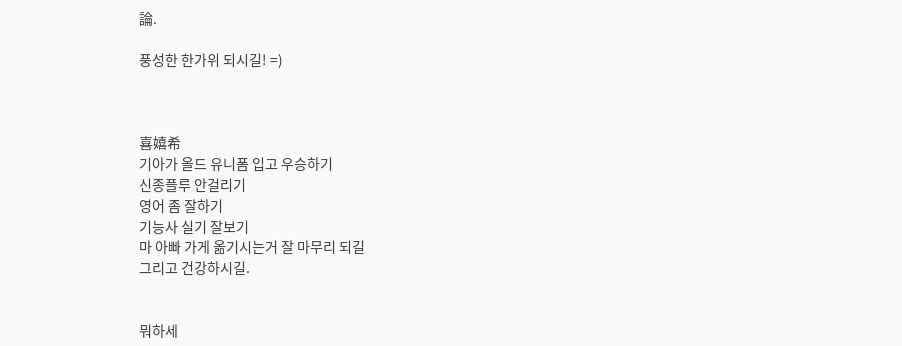論.

풍성한 한가위 되시길! =)



喜嬉希
기아가 올드 유니폼 입고 우승하기
신종플루 안걸리기
영어 좀 잘하기
기능사 실기 잘보기
마 아빠 가게 옮기시는거 잘 마무리 되길
그리고 건강하시길.


뭐하세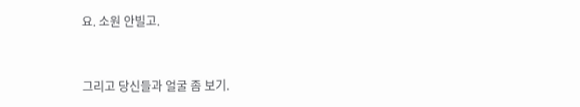요. 소원 안빌고.



그리고 당신들과 얼굴 좀 보기.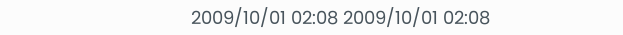2009/10/01 02:08 2009/10/01 02:08